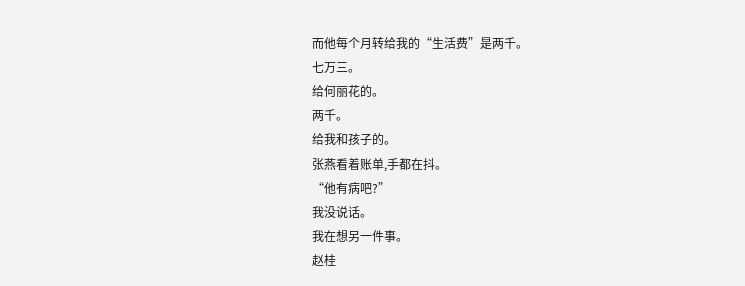而他每个月转给我的“生活费”是两千。
七万三。
给何丽花的。
两千。
给我和孩子的。
张燕看着账单,手都在抖。
“他有病吧?”
我没说话。
我在想另一件事。
赵桂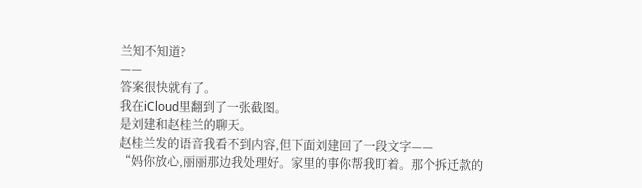兰知不知道?
——
答案很快就有了。
我在iCloud里翻到了一张截图。
是刘建和赵桂兰的聊天。
赵桂兰发的语音我看不到内容,但下面刘建回了一段文字——
“妈你放心,丽丽那边我处理好。家里的事你帮我盯着。那个拆迁款的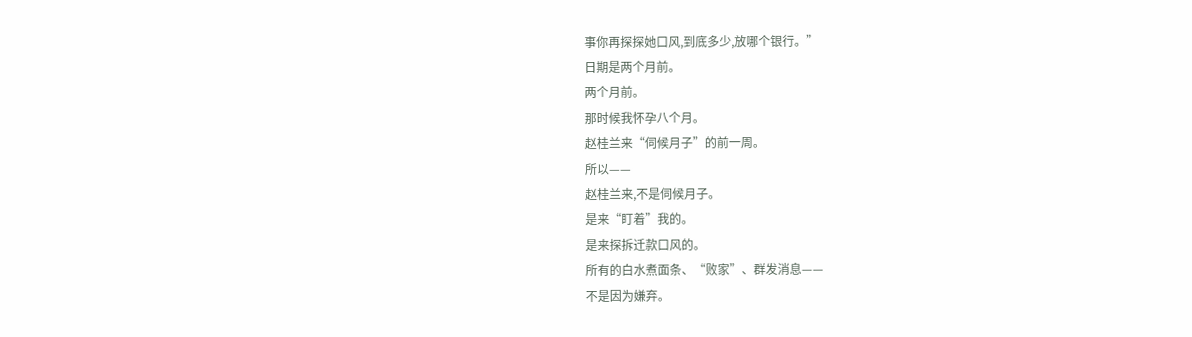事你再探探她口风,到底多少,放哪个银行。”
日期是两个月前。
两个月前。
那时候我怀孕八个月。
赵桂兰来“伺候月子”的前一周。
所以——
赵桂兰来,不是伺候月子。
是来“盯着”我的。
是来探拆迁款口风的。
所有的白水煮面条、“败家”、群发消息——
不是因为嫌弃。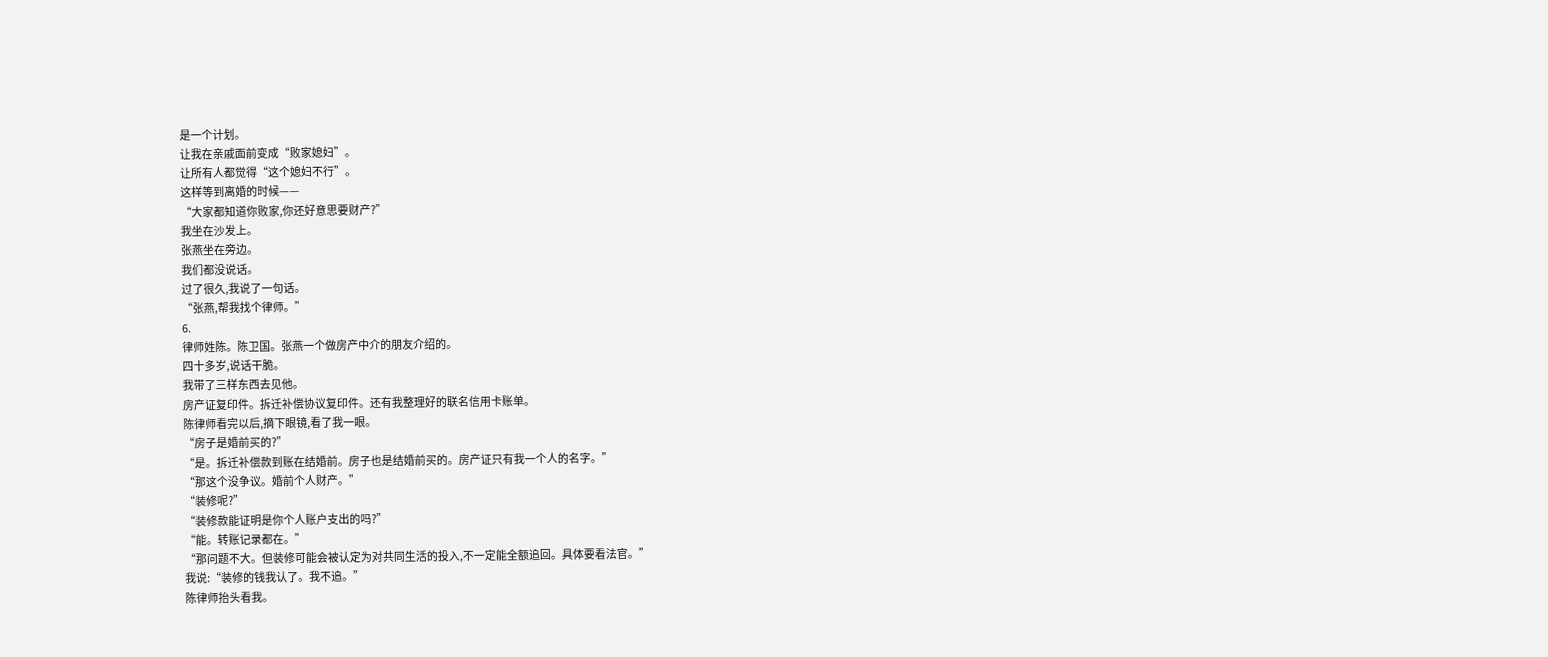是一个计划。
让我在亲戚面前变成“败家媳妇”。
让所有人都觉得“这个媳妇不行”。
这样等到离婚的时候——
“大家都知道你败家,你还好意思要财产?”
我坐在沙发上。
张燕坐在旁边。
我们都没说话。
过了很久,我说了一句话。
“张燕,帮我找个律师。”
6.
律师姓陈。陈卫国。张燕一个做房产中介的朋友介绍的。
四十多岁,说话干脆。
我带了三样东西去见他。
房产证复印件。拆迁补偿协议复印件。还有我整理好的联名信用卡账单。
陈律师看完以后,摘下眼镜,看了我一眼。
“房子是婚前买的?”
“是。拆迁补偿款到账在结婚前。房子也是结婚前买的。房产证只有我一个人的名字。”
“那这个没争议。婚前个人财产。”
“装修呢?”
“装修款能证明是你个人账户支出的吗?”
“能。转账记录都在。”
“那问题不大。但装修可能会被认定为对共同生活的投入,不一定能全额追回。具体要看法官。”
我说:“装修的钱我认了。我不追。”
陈律师抬头看我。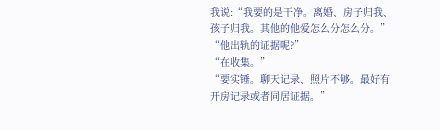我说:“我要的是干净。离婚、房子归我、孩子归我。其他的他爱怎么分怎么分。”
“他出轨的证据呢?”
“在收集。”
“要实锤。聊天记录、照片不够。最好有开房记录或者同居证据。”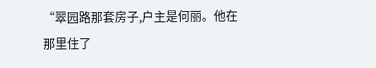“翠园路那套房子,户主是何丽。他在那里住了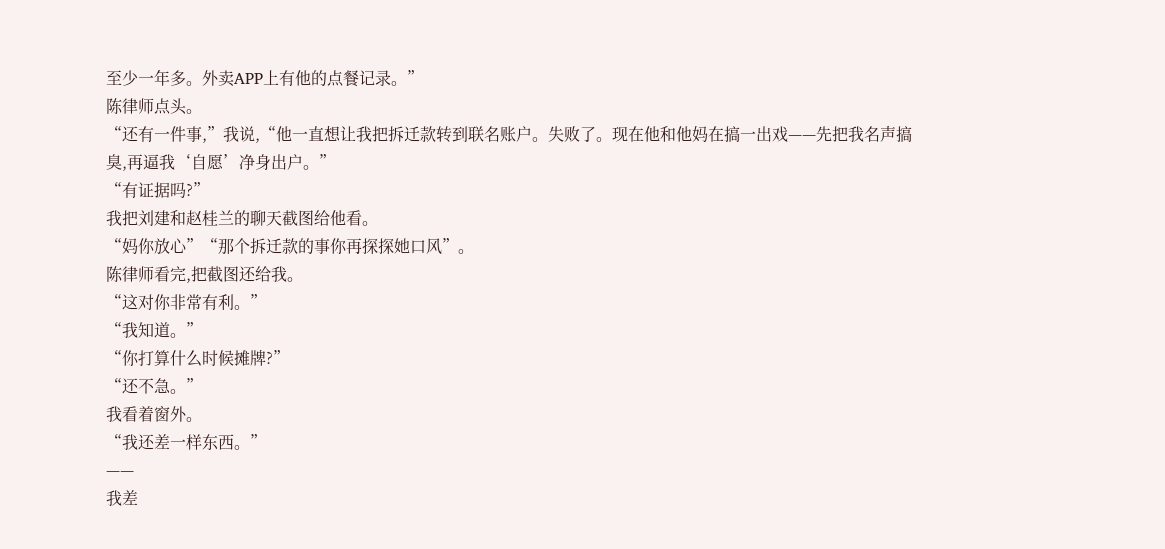至少一年多。外卖APP上有他的点餐记录。”
陈律师点头。
“还有一件事,”我说,“他一直想让我把拆迁款转到联名账户。失败了。现在他和他妈在搞一出戏——先把我名声搞臭,再逼我‘自愿’净身出户。”
“有证据吗?”
我把刘建和赵桂兰的聊天截图给他看。
“妈你放心”“那个拆迁款的事你再探探她口风”。
陈律师看完,把截图还给我。
“这对你非常有利。”
“我知道。”
“你打算什么时候摊牌?”
“还不急。”
我看着窗外。
“我还差一样东西。”
——
我差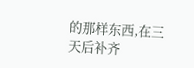的那样东西,在三天后补齐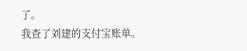了。
我查了刘建的支付宝账单。